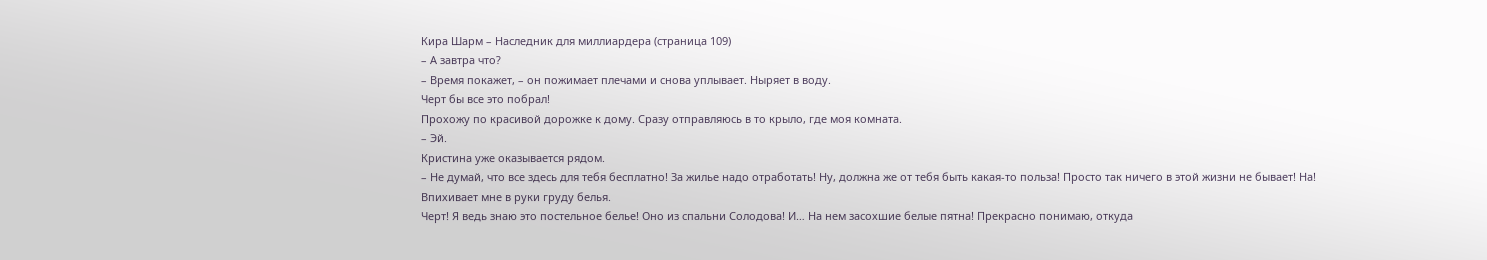Кира Шарм – Наследник для миллиардера (страница 109)
– А завтра что?
– Время покажет, – он пожимает плечами и снова уплывает. Ныряет в воду.
Черт бы все это побрал!
Прохожу по красивой дорожке к дому. Сразу отправляюсь в то крыло, где моя комната.
– Эй.
Кристина уже оказывается рядом.
– Не думай, что все здесь для тебя бесплатно! За жилье надо отработать! Ну, должна же от тебя быть какая-то польза! Просто так ничего в этой жизни не бывает! На!
Впихивает мне в руки груду белья.
Черт! Я ведь знаю это постельное белье! Оно из спальни Солодова! И… На нем засохшие белые пятна! Прекрасно понимаю, откуда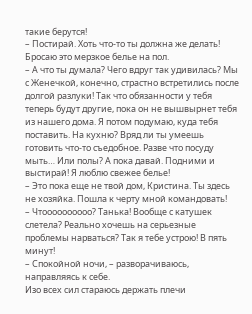такие берутся!
– Постирай. Хоть что-то ты должна же делать!
Бросаю это мерзкое белье на пол.
– А что ты думала? Чего вдруг так удивилась? Мы с Женечкой, конечно, страстно встретились после долгой разлуки! Так что обязанности у тебя теперь будут другие, пока он не вышвырнет тебя из нашего дома. Я потом подумаю, куда тебя поставить. На кухню? Вряд ли ты умеешь готовить что-то съедобное. Разве что посуду мыть… Или полы? А пока давай. Подними и выстирай! Я люблю свежее белье!
– Это пока еще не твой дом, Кристина. Ты здесь не хозяйка. Пошла к черту мной командовать!
– Чтоооооооооо? Танька! Вообще с катушек слетела? Реально хочешь на серьезные проблемы нарваться? Так я тебе устрою! В пять минут!
– Спокойной ночи, – разворачиваюсь, направляясь к себе.
Изо всех сил стараюсь держать плечи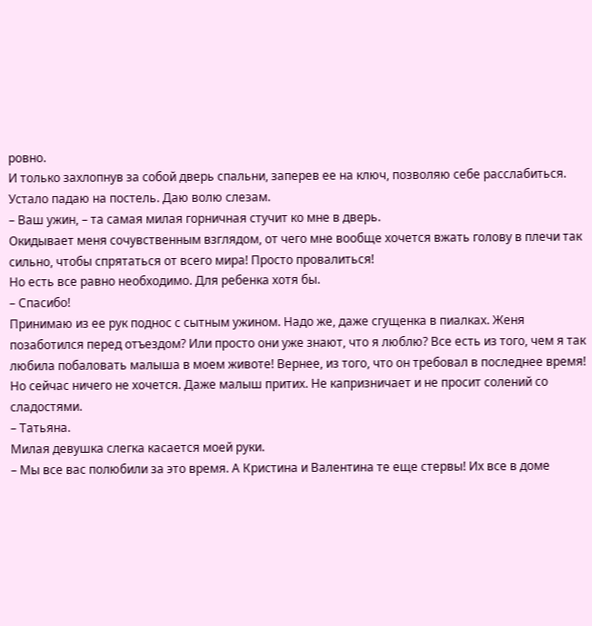ровно.
И только захлопнув за собой дверь спальни, заперев ее на ключ, позволяю себе расслабиться.
Устало падаю на постель. Даю волю слезам.
– Ваш ужин, – та самая милая горничная стучит ко мне в дверь.
Окидывает меня сочувственным взглядом, от чего мне вообще хочется вжать голову в плечи так сильно, чтобы спрятаться от всего мира! Просто провалиться!
Но есть все равно необходимо. Для ребенка хотя бы.
– Спасибо!
Принимаю из ее рук поднос с сытным ужином. Надо же, даже сгущенка в пиалках. Женя позаботился перед отъездом? Или просто они уже знают, что я люблю? Все есть из того, чем я так любила побаловать малыша в моем животе! Вернее, из того, что он требовал в последнее время!
Но сейчас ничего не хочется. Даже малыш притих. Не капризничает и не просит солений со сладостями.
– Татьяна.
Милая девушка слегка касается моей руки.
– Мы все вас полюбили за это время. А Кристина и Валентина те еще стервы! Их все в доме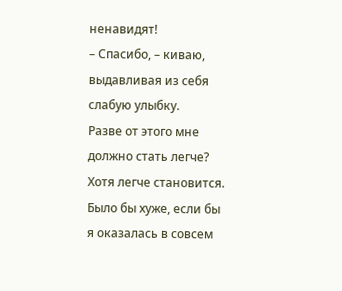ненавидят!
– Спасибо, – киваю, выдавливая из себя слабую улыбку.
Разве от этого мне должно стать легче?
Хотя легче становится. Было бы хуже, если бы я оказалась в совсем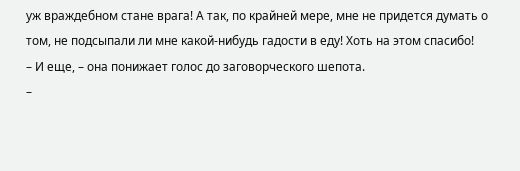уж враждебном стане врага! А так, по крайней мере, мне не придется думать о том, не подсыпали ли мне какой-нибудь гадости в еду! Хоть на этом спасибо!
– И еще, – она понижает голос до заговорческого шепота.
–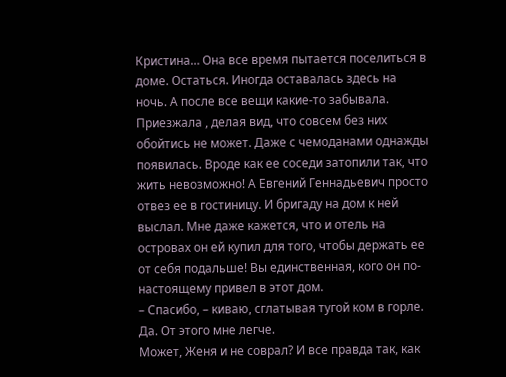Кристина… Она все время пытается поселиться в доме. Остаться. Иногда оставалась здесь на ночь. А после все вещи какие-то забывала. Приезжала , делая вид, что совсем без них обойтись не может. Даже с чемоданами однажды появилась. Вроде как ее соседи затопили так, что жить невозможно! А Евгений Геннадьевич просто отвез ее в гостиницу. И бригаду на дом к ней выслал. Мне даже кажется, что и отель на островах он ей купил для того, чтобы держать ее от себя подальше! Вы единственная, кого он по-настоящему привел в этот дом.
– Спасибо, – киваю, сглатывая тугой ком в горле.
Да. От этого мне легче.
Может, Женя и не соврал? И все правда так, как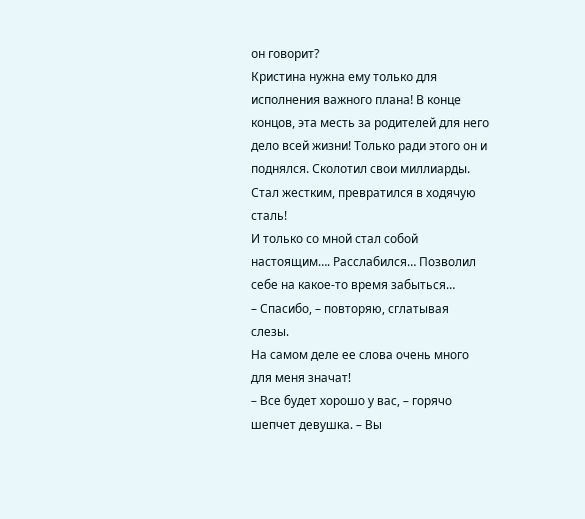он говорит?
Кристина нужна ему только для исполнения важного плана! В конце концов, эта месть за родителей для него дело всей жизни! Только ради этого он и поднялся. Сколотил свои миллиарды. Стал жестким, превратился в ходячую сталь!
И только со мной стал собой настоящим…. Расслабился… Позволил себе на какое-то время забыться…
– Спасибо, – повторяю, сглатывая слезы.
На самом деле ее слова очень много для меня значат!
– Все будет хорошо у вас, – горячо шепчет девушка. – Вы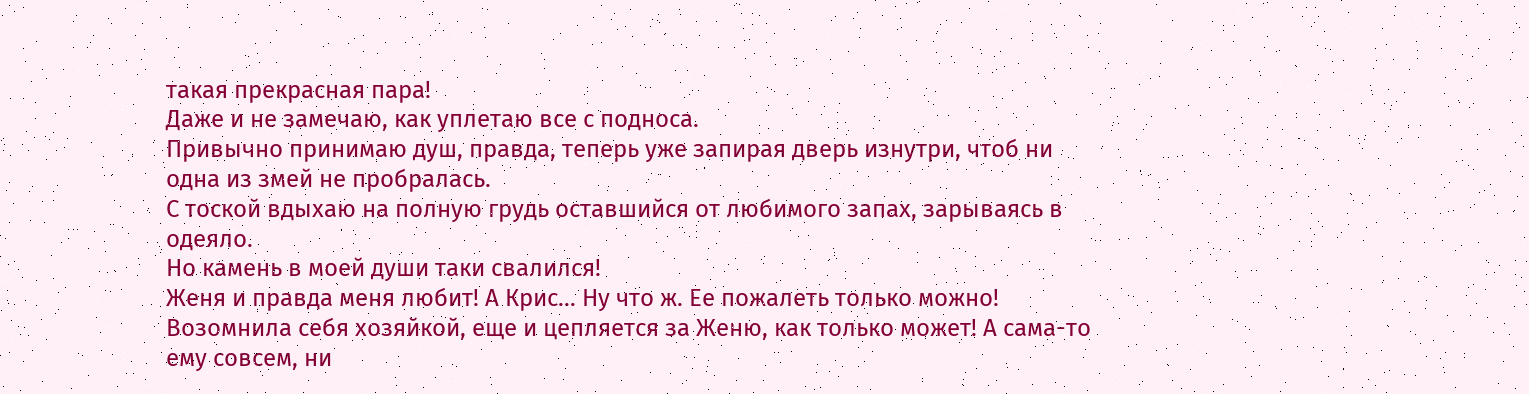такая прекрасная пара!
Даже и не замечаю, как уплетаю все с подноса.
Привычно принимаю душ, правда, теперь уже запирая дверь изнутри, чтоб ни одна из змей не пробралась.
С тоской вдыхаю на полную грудь оставшийся от любимого запах, зарываясь в одеяло.
Но камень в моей души таки свалился!
Женя и правда меня любит! А Крис… Ну что ж. Ее пожалеть только можно! Возомнила себя хозяйкой, еще и цепляется за Женю, как только может! А сама-то ему совсем, ни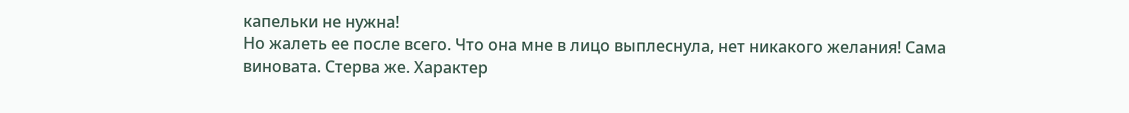капельки не нужна!
Но жалеть ее после всего. Что она мне в лицо выплеснула, нет никакого желания! Сама виновата. Стерва же. Характер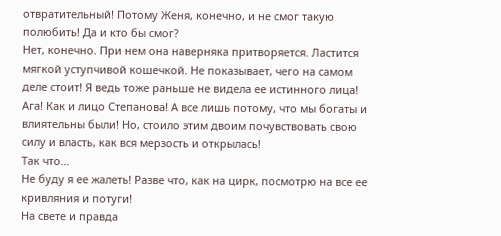отвратительный! Потому Женя, конечно, и не смог такую полюбить! Да и кто бы смог?
Нет, конечно. При нем она наверняка притворяется. Ластится мягкой уступчивой кошечкой. Не показывает, чего на самом деле стоит! Я ведь тоже раньше не видела ее истинного лица! Ага! Как и лицо Степанова! А все лишь потому, что мы богаты и влиятельны были! Но, стоило этим двоим почувствовать свою силу и власть, как вся мерзость и открылась!
Так что…
Не буду я ее жалеть! Разве что, как на цирк, посмотрю на все ее кривляния и потуги!
На свете и правда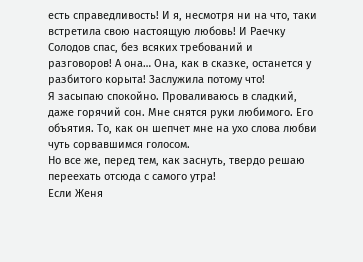есть справедливость! И я, несмотря ни на что, таки встретила свою настоящую любовь! И Раечку Солодов спас, без всяких требований и разговоров! А она… Она, как в сказке, останется у разбитого корыта! Заслужила потому что!
Я засыпаю спокойно. Проваливаюсь в сладкий, даже горячий сон. Мне снятся руки любимого. Его объятия. То, как он шепчет мне на ухо слова любви чуть сорвавшимся голосом.
Но все же, перед тем, как заснуть, твердо решаю переехать отсюда с самого утра!
Если Женя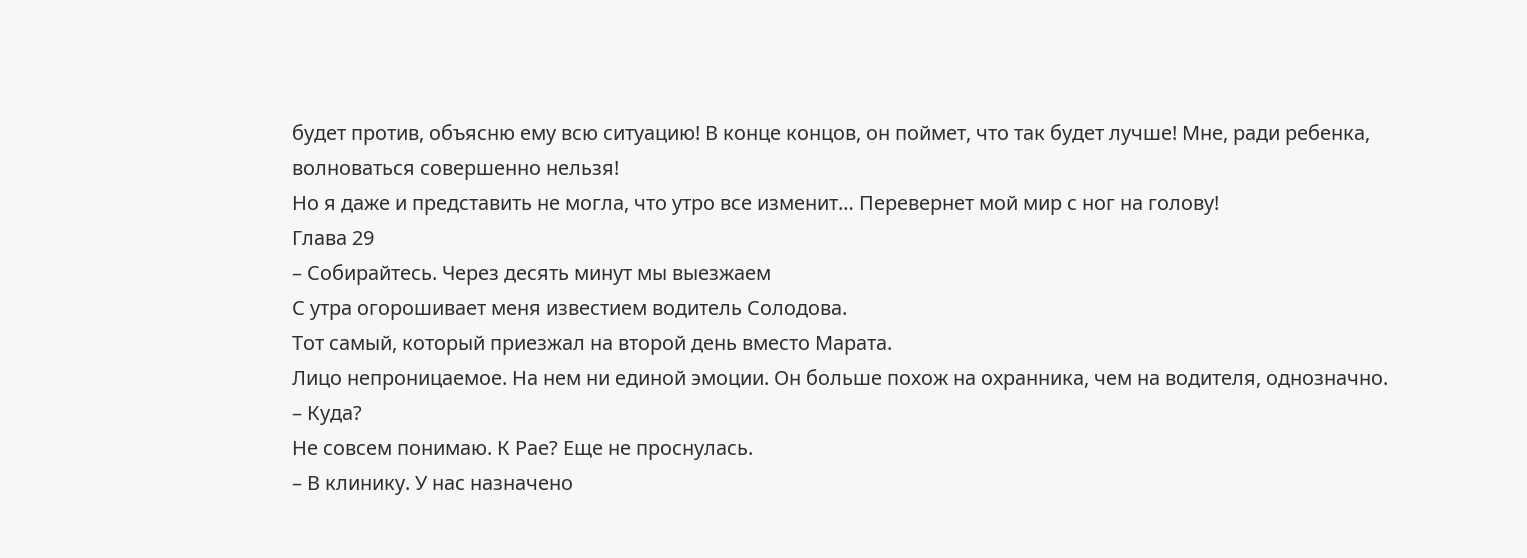будет против, объясню ему всю ситуацию! В конце концов, он поймет, что так будет лучше! Мне, ради ребенка, волноваться совершенно нельзя!
Но я даже и представить не могла, что утро все изменит… Перевернет мой мир с ног на голову!
Глава 29
– Собирайтесь. Через десять минут мы выезжаем
С утра огорошивает меня известием водитель Солодова.
Тот самый, который приезжал на второй день вместо Марата.
Лицо непроницаемое. На нем ни единой эмоции. Он больше похож на охранника, чем на водителя, однозначно.
– Куда?
Не совсем понимаю. К Рае? Еще не проснулась.
– В клинику. У нас назначено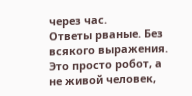через час.
Ответы рваные. Без всякого выражения. Это просто робот, а не живой человек,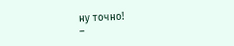ну точно!
–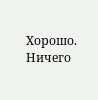Хорошо.
Ничего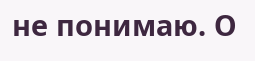не понимаю. О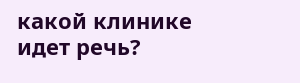какой клинике идет речь?